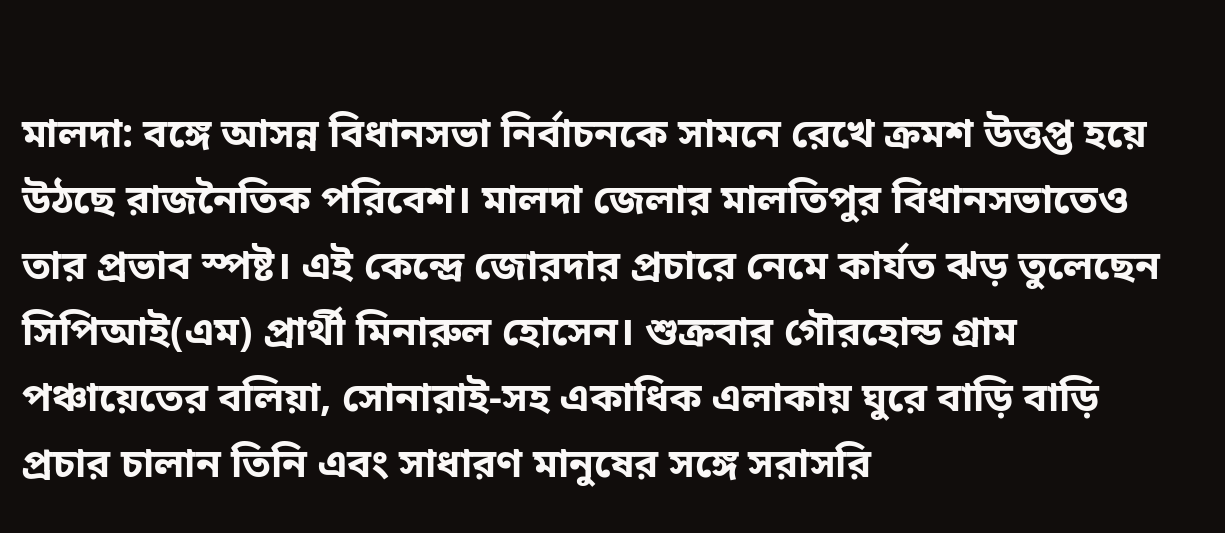মালদা: বঙ্গে আসন্ন বিধানসভা নির্বাচনকে সামনে রেখে ক্রমশ উত্তপ্ত হয়ে উঠছে রাজনৈতিক পরিবেশ। মালদা জেলার মালতিপুর বিধানসভাতেও তার প্রভাব স্পষ্ট। এই কেন্দ্রে জোরদার প্রচারে নেমে কার্যত ঝড় তুলেছেন সিপিআই(এম) প্রার্থী মিনারুল হোসেন। শুক্রবার গৌরহোন্ড গ্রাম পঞ্চায়েতের বলিয়া, সোনারাই-সহ একাধিক এলাকায় ঘুরে বাড়ি বাড়ি প্রচার চালান তিনি এবং সাধারণ মানুষের সঙ্গে সরাসরি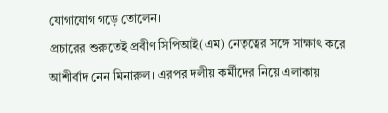যোগাযোগ গড়ে তোলেন।
প্রচারের শুরুতেই প্রবীণ সিপিআই(এম) নেতৃত্বের সঙ্গে সাক্ষাৎ করে আশীর্বাদ নেন মিনারুল। এরপর দলীয় কর্মীদের নিয়ে এলাকায়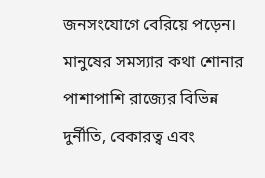জনসংযোগে বেরিয়ে পড়েন। মানুষের সমস্যার কথা শোনার পাশাপাশি রাজ্যের বিভিন্ন দুর্নীতি, বেকারত্ব এবং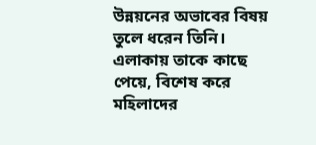উন্নয়নের অভাবের বিষয় তুলে ধরেন তিনি। এলাকায় তাকে কাছে পেয়ে, বিশেষ করে মহিলাদের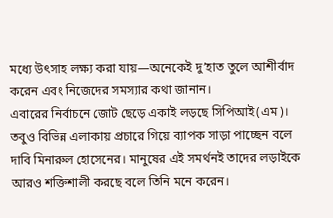মধ্যে উৎসাহ লক্ষ্য করা যায়—অনেকেই দু’হাত তুলে আশীর্বাদ করেন এবং নিজেদের সমস্যার কথা জানান।
এবারের নির্বাচনে জোট ছেড়ে একাই লড়ছে সিপিআই(এম)। তবুও বিভিন্ন এলাকায় প্রচারে গিয়ে ব্যাপক সাড়া পাচ্ছেন বলে দাবি মিনারুল হোসেনের। মানুষের এই সমর্থনই তাদের লড়াইকে আরও শক্তিশালী করছে বলে তিনি মনে করেন।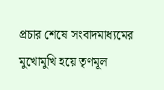প্রচার শেষে সংবাদমাধ্যমের মুখোমুখি হয়ে তৃণমূল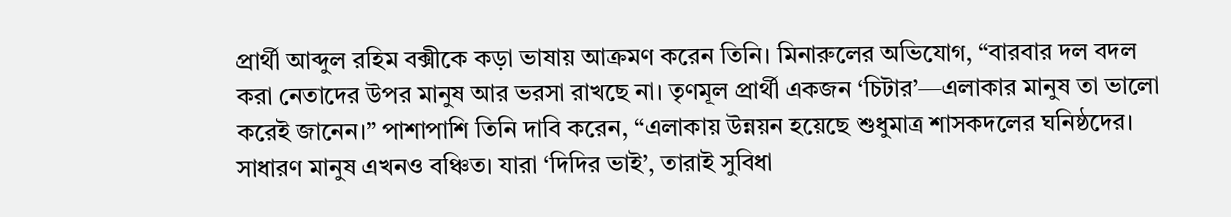প্রার্থী আব্দুল রহিম বক্সীকে কড়া ভাষায় আক্রমণ করেন তিনি। মিনারুলের অভিযোগ, “বারবার দল বদল করা নেতাদের উপর মানুষ আর ভরসা রাখছে না। তৃণমূল প্রার্থী একজন ‘চিটার’—এলাকার মানুষ তা ভালো করেই জানেন।” পাশাপাশি তিনি দাবি করেন, “এলাকায় উন্নয়ন হয়েছে শুধুমাত্র শাসকদলের ঘনিষ্ঠদের। সাধারণ মানুষ এখনও বঞ্চিত। যারা ‘দিদির ভাই’, তারাই সুবিধা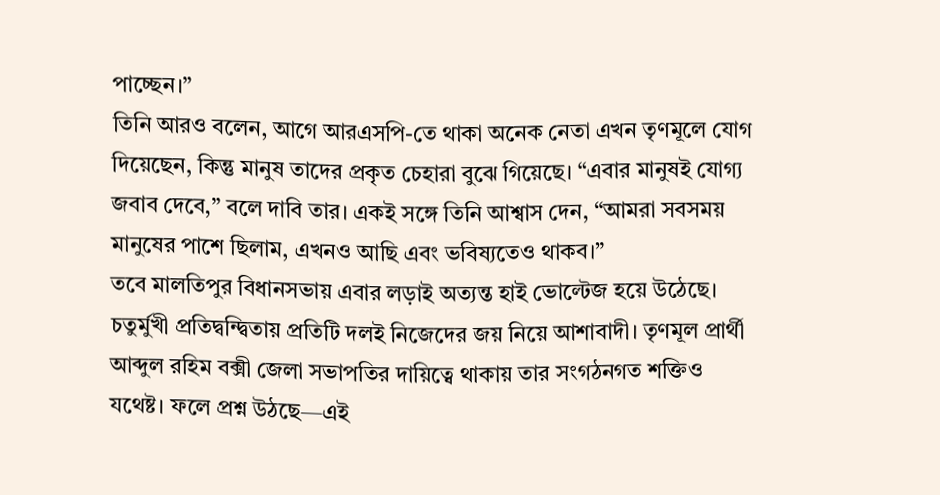পাচ্ছেন।”
তিনি আরও বলেন, আগে আরএসপি-তে থাকা অনেক নেতা এখন তৃণমূলে যোগ দিয়েছেন, কিন্তু মানুষ তাদের প্রকৃত চেহারা বুঝে গিয়েছে। “এবার মানুষই যোগ্য জবাব দেবে,” বলে দাবি তার। একই সঙ্গে তিনি আশ্বাস দেন, “আমরা সবসময় মানুষের পাশে ছিলাম, এখনও আছি এবং ভবিষ্যতেও থাকব।”
তবে মালতিপুর বিধানসভায় এবার লড়াই অত্যন্ত হাই ভোল্টেজ হয়ে উঠেছে। চতুর্মুখী প্রতিদ্বন্দ্বিতায় প্রতিটি দলই নিজেদের জয় নিয়ে আশাবাদী। তৃণমূল প্রার্থী আব্দুল রহিম বক্সী জেলা সভাপতির দায়িত্বে থাকায় তার সংগঠনগত শক্তিও যথেষ্ট। ফলে প্রশ্ন উঠছে—এই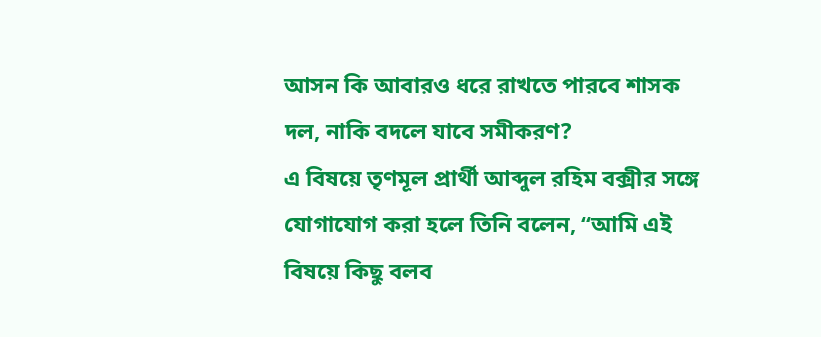আসন কি আবারও ধরে রাখতে পারবে শাসক দল, নাকি বদলে যাবে সমীকরণ?
এ বিষয়ে তৃণমূল প্রার্থী আব্দুল রহিম বক্সীর সঙ্গে যোগাযোগ করা হলে তিনি বলেন, “আমি এই বিষয়ে কিছু বলব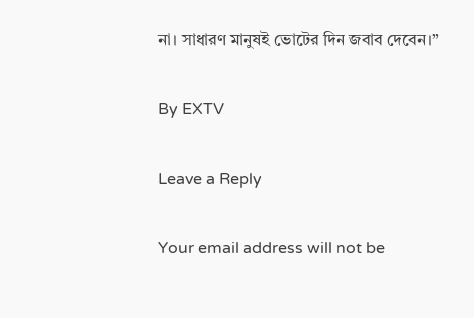না। সাধারণ মানুষই ভোটের দিন জবাব দেবেন।”

By EXTV

Leave a Reply

Your email address will not be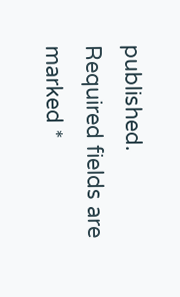published. Required fields are marked *